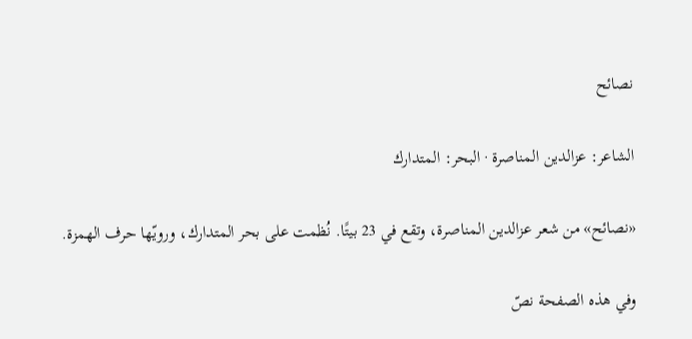نصائح

الشاعر: عزالدين المناصرة · البحر: المتدارك

«نصائح» من شعر عزالدين المناصرة، وتقع في 23 بيتًا. نُظمت على بحر المتدارك، ورويّها حرف الهمزة.

وفي هذه الصفحة نصّ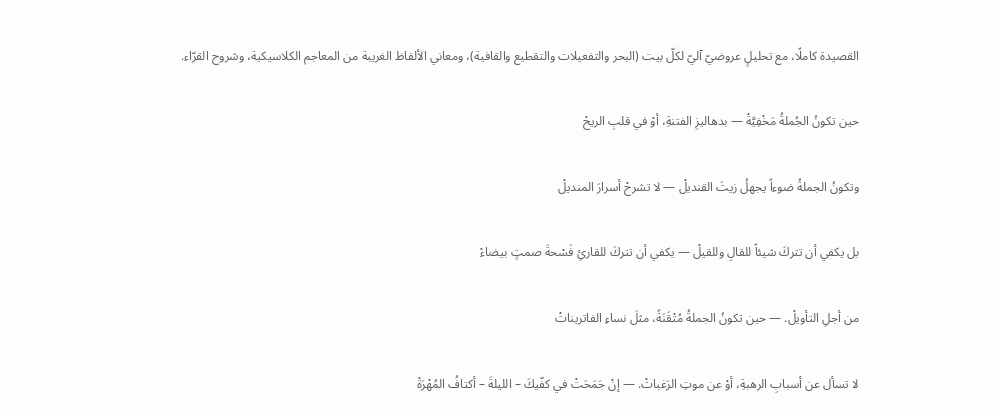القصيدة كاملًا، مع تحليلٍ عروضيّ آليّ لكلّ بيت (البحر والتفعيلات والتقطيع والقافية)، ومعاني الألفاظ الغريبة من المعاجم الكلاسيكية، وشروح القرّاء.

حين تكونُ الجُملةُ مَخْفِيَّةْ — بدهاليزِ الفتنةِ، أوْ في قلبِ الريحْ

وتكونُ الجملةُ ضوءاً يجهلُ زيتَ القنديلْ — لا تشرحْ أسرارَ المنديلْ

بل يكفي أن تتركَ شيئاً للقالِ وللقيلْ — يكفي أن تتركَ للقارئِ فَسْحةَ صمتٍ بيضاءْ

من أجلِ التأويلْ. — حين تكونُ الجملةُ مُتْقَنَةً، مثلَ نساءِ الفاتريناتْ

لا تسأل عن أسبابِ الرهبةِ، أوْ عن موتِ الرَغباتْ. — إنْ جَمَحَتْ في كفّيكَ – الليلةَ – أكتافُ المُهْرَةْ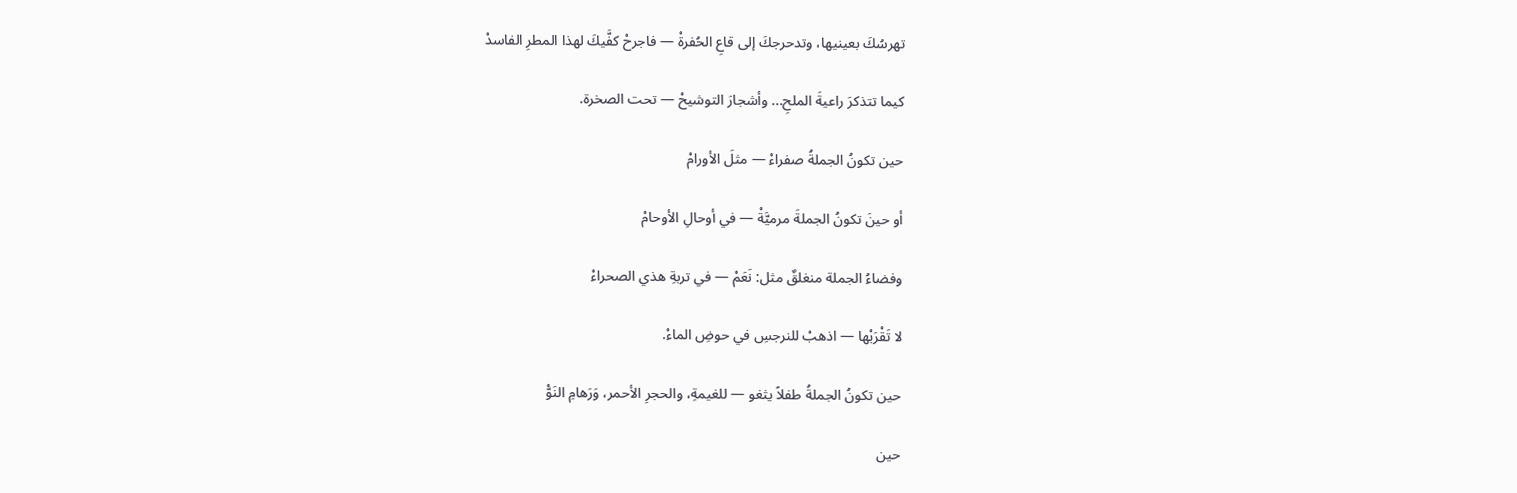تهرسُكَ بعينيها، وتدحرجكَ إلى قاعِ الحُفرةْ — فاجرحْ كفَّيكَ لهذا المطرِ الفاسدْ

كيما تتذكرَ راعيةَ الملحِ... وأشجارَ التوشيحْ — تحت الصخرة.

حين تكونُ الجملةُ صفراءْ — مثلَ الأورامْ

أو حينَ تكونُ الجملةَ مرميَّةْ — في أوحالِ الأوحامْ

وفضاءُ الجملة منغلقٌ مثل: نَعَمْ — في تربةِ هذي الصحراءْ

لا تَقْرَبْها — اذهبْ للنرجسِ في حوضِ الماءْ.

حين تكونُ الجملةُ طفلاً يثغو — للغيمةِ، والحجرِ الأحمر، وَرَهامِ النَوّْ

حين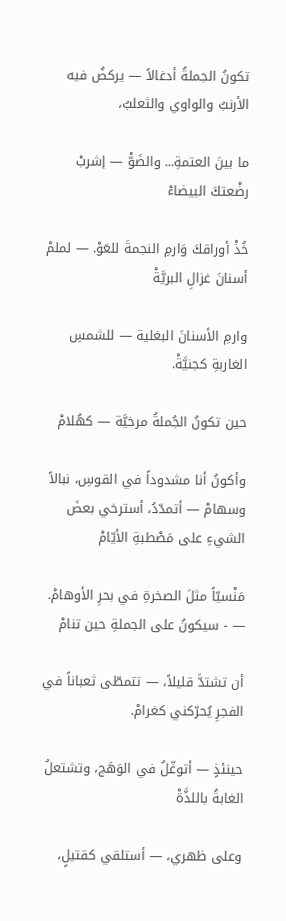تكونُ الجملةُ أدغالاً — يركضُ فيه الأرنبُ والواوي والثعلبُ،

ما بينَ العتمةِ... والضَوّْ — إشربْ رضْعتكَ البيضاءْ

خُذْ أوراقكَ وَارمِ النجمةَ للعَوْ. — لملمْ أسنانَ غزالِ البريَّةْ

وارمِ الأسنانَ البغلية — للشمسِ الغاربةِ كجنيَّةْ.

حين تكونُ الجُملةُ مرخيَّة — كهُلامْ

وأكونُ أنا مشدوداً في القوسِ، نبالاً وسهامْ — أتمدّدُ، أسترخي بعضَ الشيءِ على مَصْطبةِ الأيّامْ

مَنْسيّاً مثلَ الصخرةِ في بحرِ الأوهامْ. — - سيكونُ على الجملةِ حين تنامْ

أن تشتدَّ قليلاً، — تتمطّى ثعباناً في الفجرِ يُحرّكني كغرامْ.

حينئذٍ — أتوغّلُ في الوَهَج، وتشتعلُ الغابةُ باللذَّةْ

وعلى ظهري، — أستلقي كقتيلٍ،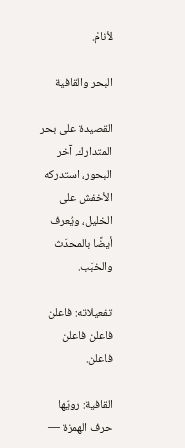لأنامْ.

البحر والقافية

القصيدة على بحر المتدارك. آخر البحور، استدركه الأخفش على الخليل، ويُعرف أيضًا بالمحدَث والخبَب.

تفعيلاته: فاعلن فاعلن فاعلن فاعلن.

القافية: رويّها حرف الهمزة —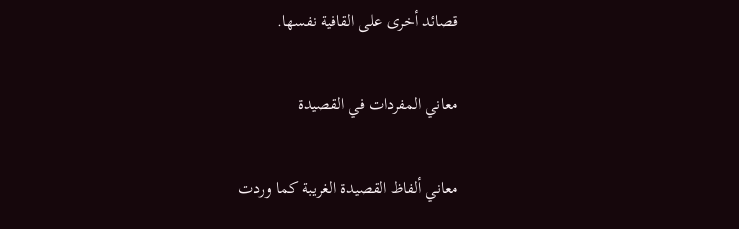قصائد أخرى على القافية نفسها.

معاني المفردات في القصيدة

معاني ألفاظ القصيدة الغريبة كما وردت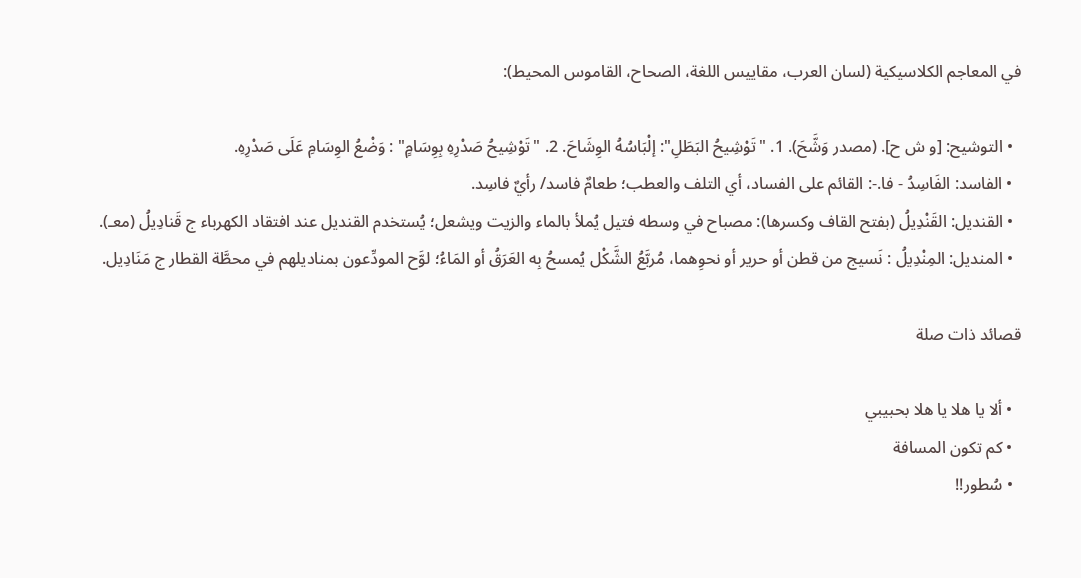في المعاجم الكلاسيكية (لسان العرب، مقاييس اللغة، الصحاح، القاموس المحيط):

  • التوشيح: [و ش ح]. (مصدر وَشَّحَ). 1. "تَوْشِيحُ البَطَلِ": إلْبَاسُهُ الوِشَاحَ. 2. "تَوْشِيحُ صَدْرِهِ بِوِسَامٍ" : وَضْعُ الوِسَامِ عَلَى صَدْرِهِ.
  • الفاسد: الفَاسِدُ - فا.-: القائم على الفساد، أي التلف والعطب؛ طعامٌ فاسد/ رأيٌ فاسِد.
  • القنديل: القَنْدِيلُ (بفتح القاف وكسرها): مصباح في وسطه فتيل يُملأ بالماء والزيت ويشعل؛ يُستخدم القنديل عند افتقاد الكهرباء ج قَنادِيلُ (معـ).
  • المنديل: المِنْدِيلُ : نَسيج من قطن أو حرير أو نحوِهما، مُربَّعُ الشَّكْل يُمسحُ بِه العَرَقُ أو المَاءُ؛ لوَّح المودِّعون بمناديلهم في محطَّة القطار ج مَنَادِيل.

قصائد ذات صلة

  • ألا يا هلا يا هلا بحبيبي
  • كم تكون المسافة
  • سُطور!!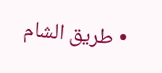• طريق الشام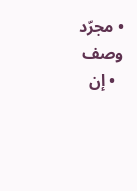• مجرّد وصف
  • إن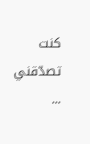كنت تصدّقني ...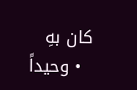كان بهِ
  • وحيداً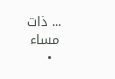... ذات مساء
  •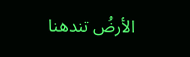الأرضُ تندهنا